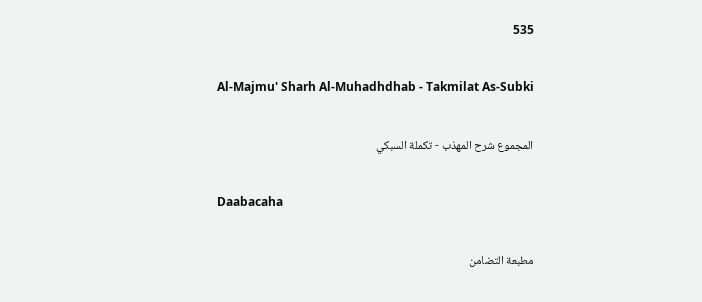535

Al-Majmu' Sharh Al-Muhadhdhab - Takmilat As-Subki

المجموع شرح المهذب - تكملة السبكي

Daabacaha

مطبعة التضامن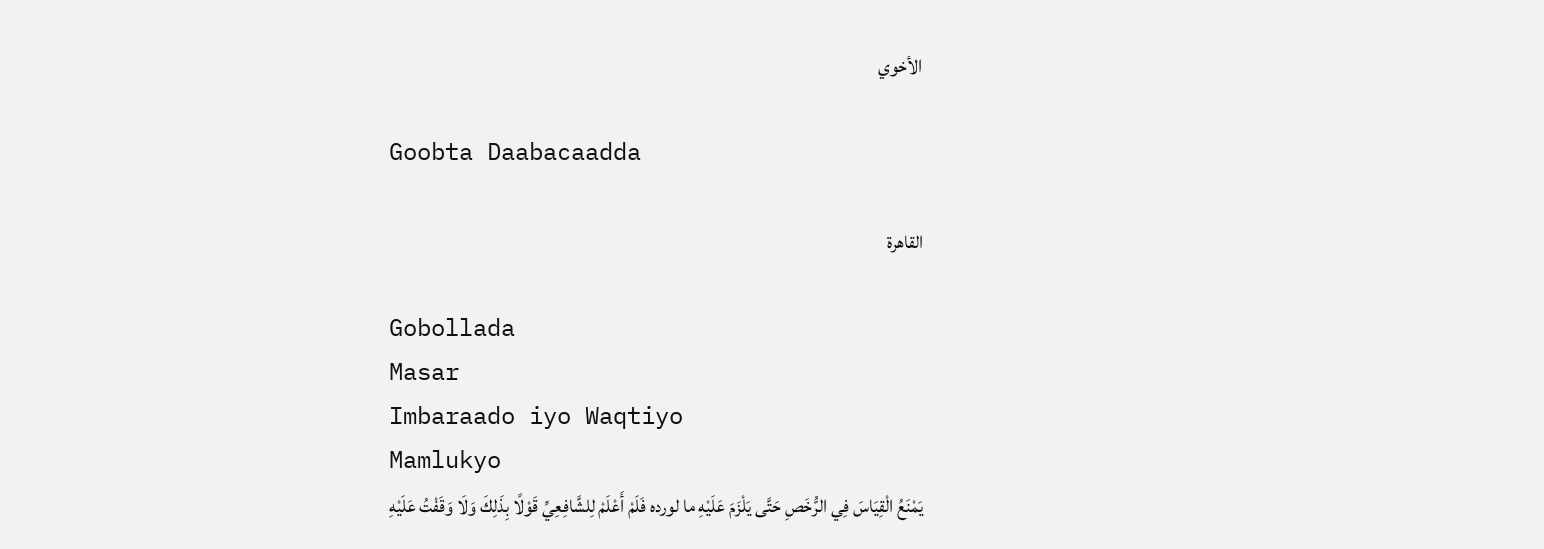الأخوي

Goobta Daabacaadda

القاهرة

Gobollada
Masar
Imbaraado iyo Waqtiyo
Mamlukyo
يَمْنَعُ الْقِيَاسَ فِي الرُّخَصِ حَتَّى يَلْزَمَ عَلَيْهِ ما لورده فَلَمْ أَعْلَمْ لِلشَّافِعِيِّ قَوْلًا بِذَلِكَ وَلَا وَقَفْتُ عَلَيْهِ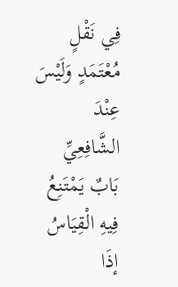فِي نَقْلٍ مُعْتَمَدٍ وَلَيْسَ عِنْدَ الشَّافِعِيِّ بَابٌ يَمْتَنِعُ فِيهِ الْقِيَاسُ إذَا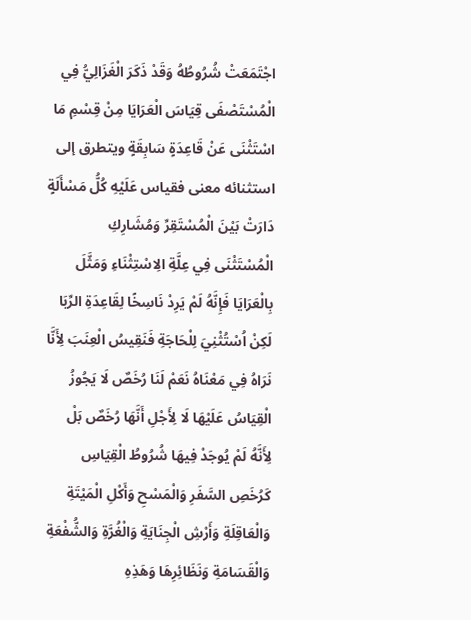اجْتَمَعَتْ شُرُوطُهُ وَقَدْ ذَكَرَ الْغَزَالِيُّ فِي الْمُسْتَصْفَى قِيَاسَ الْعَرَايَا مِنْ قِسْمِ مَا اسْتَثْنَى عَنْ قَاعِدَةٍ سَابِقَةٍ ويتطرق إلى استثنائه معنى فقياس عَلَيْهِ كُلُّ مَسْأَلَةٍ دَارَتْ بَيْنَ الْمُسْتَقِرِّ وَمُشَارِكِ الْمُسْتَثْنَى فِي عِلَّةِ الِاسْتِثْنَاءِ وَمَثَّلَ بِالْعَرَايَا فَإِنَّهُ لَمْ يَرِدْ نَاسِخًا لِقَاعِدَةِ الرِّبَا لَكِنْ اُسْتُثْنِيَ لِلْحَاجَةِ فَنَقِيسُ الْعِنَبَ لِأَنَّا نَرَاهُ فِي مَعْنَاهُ نَعَمْ لَنَا رُخَصٌ لَا يَجُوزُ الْقِيَاسُ عَلَيْهَا لَا لِأَجْلِ أَنَّهَا رُخَصٌ بَلْ لِأَنَّهُ لَمْ يُوجَدْ فِيهَا شُرُوطُ الْقِيَاسِ كَرُخَصِ السَّفَرِ وَالْمَسْحِ وَأَكْلِ الْمَيْتَةِ وَالْعَاقِلَةِ وَأَرْشِ الْجِنَايَةِ وَالْغُرَّةِ وَالشُّفْعَةِ وَالْقَسَامَةِ وَنَظَائِرِهَا وَهَذِهِ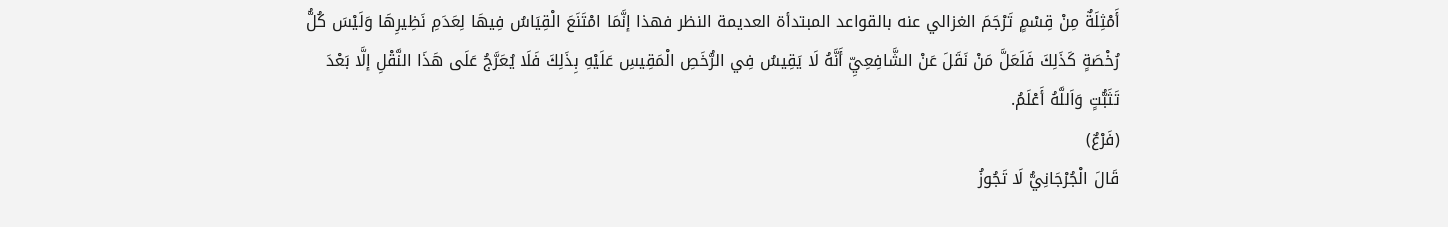أَمْثِلَةٌ مِنْ قِسْمٍ تَرْجَمَ الغزالي عنه بالقواعد المبتدأة العديمة النظر فهذا إنَّمَا امْتَنَعَ الْقِيَاسُ فِيهَا لِعَدَمِ نَظِيرِهَا وَلَيْسَ كُلُّ رُخْصَةٍ كَذَلِكَ فَلَعَلَّ مَنْ نَقَلَ عَنْ الشَّافِعِيِّ أَنَّهُ لَا يَقِيسُ فِي الرُّخَصِ الْمَقِيسِ عَلَيْهِ بِذَلِكَ فَلَا يُعَرَّجُ عَلَى هَذَا النَّقْلِ إلَّا بَعْدَ تَثَبُّتٍ وَاَللَّهُ أَعْلَمُ.
(فَرْعٌ)
قَالَ الْجُرْجَانِيُّ لَا تَجُوزُ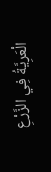الْعَرِيَّةُ فِي الزَّرْعِ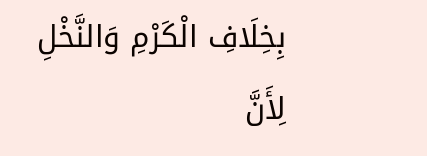بِخِلَافِ الْكَرْمِ وَالنَّخْلِ لِأَنَّ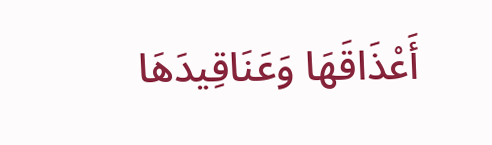أَعْذَاقَهَا وَعَنَاقِيدَهَا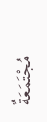مُجْتَمَعَةٌ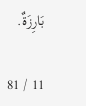بَارِزَةٌ.

11 / 81